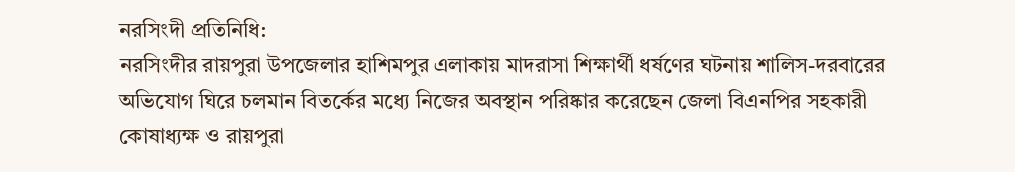নরসিংদী প্রতিনিধি:
নরসিংদীর রায়পুরা উপজেলার হাশিমপুর এলাকায় মাদরাসা শিক্ষার্থী ধর্ষণের ঘটনায় শালিস-দরবারের অভিযোগ ঘিরে চলমান বিতর্কের মধ্যে নিজের অবস্থান পরিষ্কার করেছেন জেলা বিএনপির সহকারী কোষাধ্যক্ষ ও রায়পুরা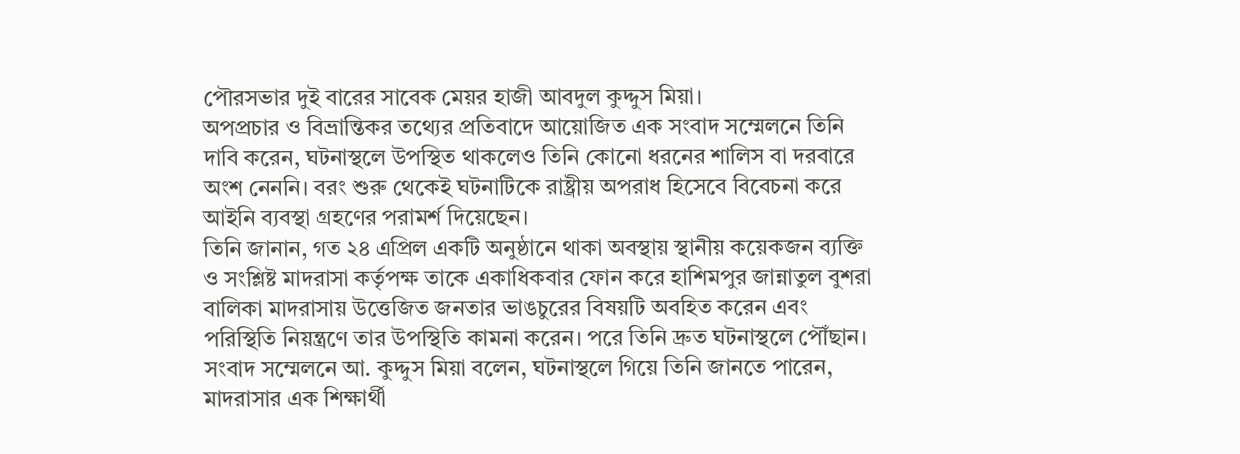পৌরসভার দুই বারের সাবেক মেয়র হাজী আবদুল কুদ্দুস মিয়া।
অপপ্রচার ও বিভ্রান্তিকর তথ্যের প্রতিবাদে আয়োজিত এক সংবাদ সম্মেলনে তিনি দাবি করেন, ঘটনাস্থলে উপস্থিত থাকলেও তিনি কোনো ধরনের শালিস বা দরবারে অংশ নেননি। বরং শুরু থেকেই ঘটনাটিকে রাষ্ট্রীয় অপরাধ হিসেবে বিবেচনা করে আইনি ব্যবস্থা গ্রহণের পরামর্শ দিয়েছেন।
তিনি জানান, গত ২৪ এপ্রিল একটি অনুষ্ঠানে থাকা অবস্থায় স্থানীয় কয়েকজন ব্যক্তি ও সংশ্লিষ্ট মাদরাসা কর্তৃপক্ষ তাকে একাধিকবার ফোন করে হাশিমপুর জান্নাতুল বুশরা বালিকা মাদরাসায় উত্তেজিত জনতার ভাঙচুরের বিষয়টি অবহিত করেন এবং পরিস্থিতি নিয়ন্ত্রণে তার উপস্থিতি কামনা করেন। পরে তিনি দ্রুত ঘটনাস্থলে পৌঁছান।
সংবাদ সম্মেলনে আ. কুদ্দুস মিয়া বলেন, ঘটনাস্থলে গিয়ে তিনি জানতে পারেন, মাদরাসার এক শিক্ষার্থী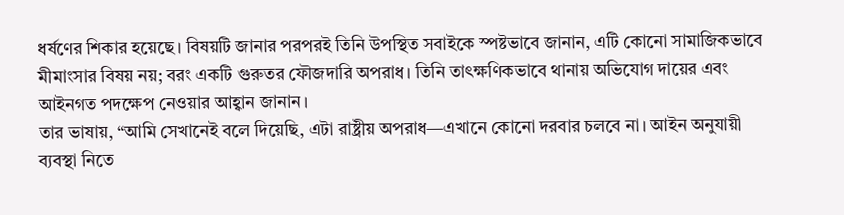ধর্ষণের শিকার হয়েছে। বিষয়টি জানার পরপরই তিনি উপস্থিত সবাইকে স্পষ্টভাবে জানান, এটি কোনো সামাজিকভাবে মীমাংসার বিষয় নয়; বরং একটি গুরুতর ফৌজদারি অপরাধ। তিনি তাৎক্ষণিকভাবে থানায় অভিযোগ দায়ের এবং আইনগত পদক্ষেপ নেওয়ার আহ্বান জানান।
তার ভাষায়, “আমি সেখানেই বলে দিয়েছি, এটা রাষ্ট্রীয় অপরাধ—এখানে কোনো দরবার চলবে না। আইন অনুযায়ী ব্যবস্থা নিতে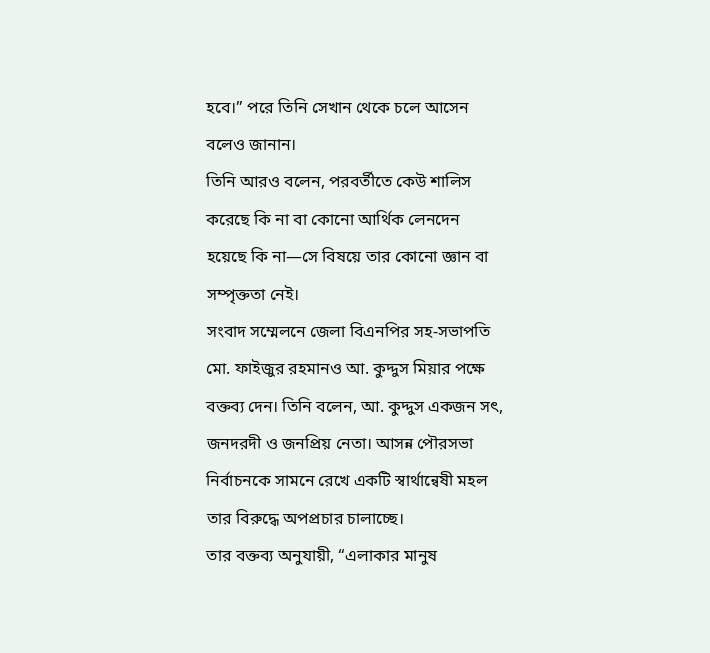হবে।” পরে তিনি সেখান থেকে চলে আসেন বলেও জানান।
তিনি আরও বলেন, পরবর্তীতে কেউ শালিস করেছে কি না বা কোনো আর্থিক লেনদেন হয়েছে কি না—সে বিষয়ে তার কোনো জ্ঞান বা সম্পৃক্ততা নেই।
সংবাদ সম্মেলনে জেলা বিএনপির সহ-সভাপতি মো. ফাইজুর রহমানও আ. কুদ্দুস মিয়ার পক্ষে বক্তব্য দেন। তিনি বলেন, আ. কুদ্দুস একজন সৎ, জনদরদী ও জনপ্রিয় নেতা। আসন্ন পৌরসভা নির্বাচনকে সামনে রেখে একটি স্বার্থান্বেষী মহল তার বিরুদ্ধে অপপ্রচার চালাচ্ছে।
তার বক্তব্য অনুযায়ী, “এলাকার মানুষ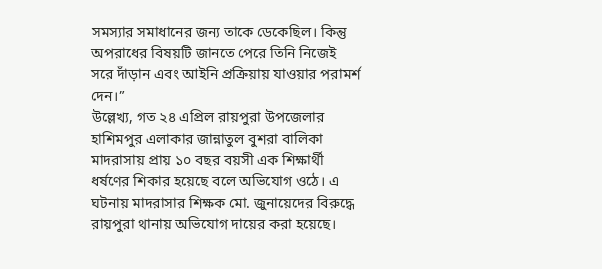সমস্যার সমাধানের জন্য তাকে ডেকেছিল। কিন্তু অপরাধের বিষয়টি জানতে পেরে তিনি নিজেই সরে দাঁড়ান এবং আইনি প্রক্রিয়ায় যাওয়ার পরামর্শ দেন।”
উল্লেখ্য, গত ২৪ এপ্রিল রায়পুরা উপজেলার হাশিমপুর এলাকার জান্নাতুল বুশরা বালিকা মাদরাসায় প্রায় ১০ বছর বয়সী এক শিক্ষার্থী ধর্ষণের শিকার হয়েছে বলে অভিযোগ ওঠে। এ ঘটনায় মাদরাসার শিক্ষক মো. জুনায়েদের বিরুদ্ধে রায়পুরা থানায় অভিযোগ দায়ের করা হয়েছে।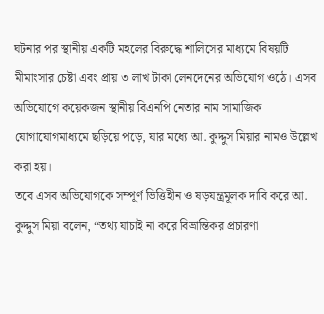ঘটনার পর স্থানীয় একটি মহলের বিরুদ্ধে শালিসের মাধ্যমে বিষয়টি মীমাংসার চেষ্টা এবং প্রায় ৩ লাখ টাকা লেনদেনের অভিযোগ ওঠে। এসব অভিযোগে কয়েকজন স্থানীয় বিএনপি নেতার নাম সামাজিক যোগাযোগমাধ্যমে ছড়িয়ে পড়ে, যার মধ্যে আ. কুদ্দুস মিয়ার নামও উল্লেখ করা হয়।
তবে এসব অভিযোগকে সম্পূর্ণ ভিত্তিহীন ও ষড়যন্ত্রমূলক দাবি করে আ. কুদ্দুস মিয়া বলেন, “তথ্য যাচাই না করে বিভ্রান্তিকর প্রচারণা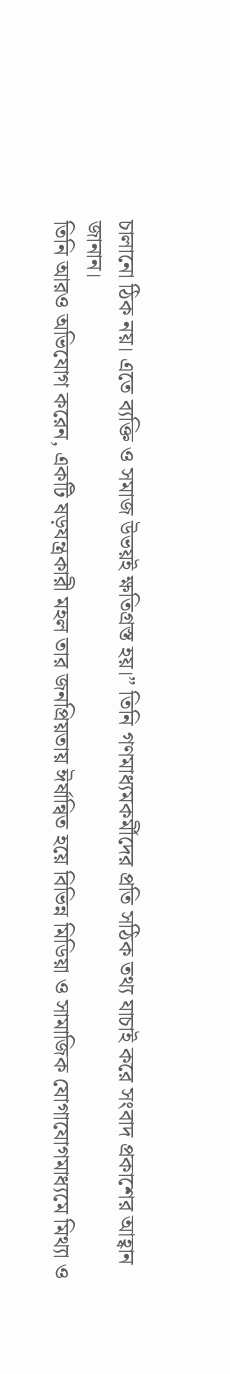চালানো ঠিক নয়। এতে ব্যক্তি ও সমাজ উভয়ই ক্ষতিগ্রস্ত হয়।” তিনি গণমাধ্যমকর্মীদের প্রতি সঠিক তথ্য যাচাই করে সংবাদ প্রকাশের আহ্বান জানান।
তিনি আরও অভিযোগ করেন, একটি ষড়যন্ত্রকারী মহল তার জনপ্রিয়তায় ঈর্ষান্বিত হয়ে বিভিন্ন মিডিয়া ও সামাজিক যোগাযোগমাধ্যমে মিথ্যা ও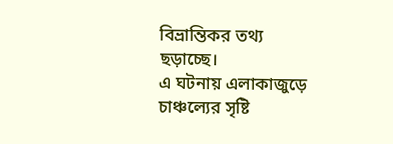বিভ্রান্তিকর তথ্য ছড়াচ্ছে।
এ ঘটনায় এলাকাজুড়ে চাঞ্চল্যের সৃষ্টি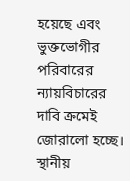হয়েছে এবং ভুক্তভোগীর পরিবারের ন্যায়বিচারের দাবি ক্রমেই জোরালো হচ্ছে। স্থানীয়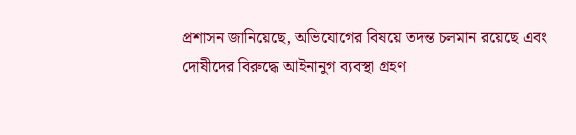প্রশাসন জানিয়েছে, অভিযোগের বিষয়ে তদন্ত চলমান রয়েছে এবং দোষীদের বিরুদ্ধে আইনানুগ ব্যবস্থা গ্রহণ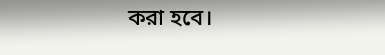করা হবে।